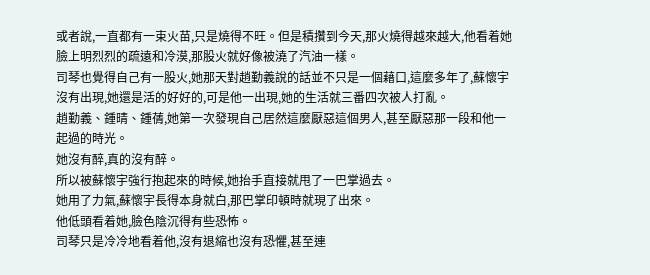或者說,一直都有一束火苗,只是燒得不旺。但是積攢到今天,那火燒得越來越大,他看着她臉上明烈烈的疏遠和冷漠,那股火就好像被澆了汽油一樣。
司琴也覺得自己有一股火,她那天對趙勤義說的話並不只是一個藉口,這麼多年了,蘇懷宇沒有出現,她還是活的好好的,可是他一出現,她的生活就三番四次被人打亂。
趙勤義、鍾晴、鍾蒨,她第一次發現自己居然這麼厭惡這個男人,甚至厭惡那一段和他一起過的時光。
她沒有醉,真的沒有醉。
所以被蘇懷宇強行抱起來的時候,她抬手直接就甩了一巴掌過去。
她用了力氣,蘇懷宇長得本身就白,那巴掌印頓時就現了出來。
他低頭看着她,臉色陰沉得有些恐怖。
司琴只是冷冷地看着他,沒有退縮也沒有恐懼,甚至連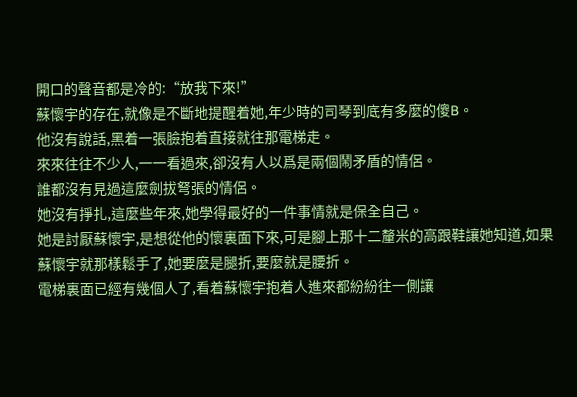開口的聲音都是冷的:“放我下來!”
蘇懷宇的存在,就像是不斷地提醒着她,年少時的司琴到底有多麼的傻B。
他沒有說話,黑着一張臉抱着直接就往那電梯走。
來來往往不少人,一一看過來,卻沒有人以爲是兩個鬧矛盾的情侶。
誰都沒有見過這麼劍拔弩張的情侶。
她沒有掙扎,這麼些年來,她學得最好的一件事情就是保全自己。
她是討厭蘇懷宇,是想從他的懷裏面下來,可是腳上那十二釐米的高跟鞋讓她知道,如果蘇懷宇就那樣鬆手了,她要麼是腿折,要麼就是腰折。
電梯裏面已經有幾個人了,看着蘇懷宇抱着人進來都紛紛往一側讓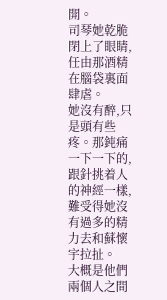開。
司琴她乾脆閉上了眼睛,任由那酒精在腦袋裏面肆虐。
她沒有醉,只是頭有些疼。那鈍痛一下一下的,跟針挑着人的神經一樣,難受得她沒有過多的精力去和蘇懷宇拉扯。
大概是他們兩個人之間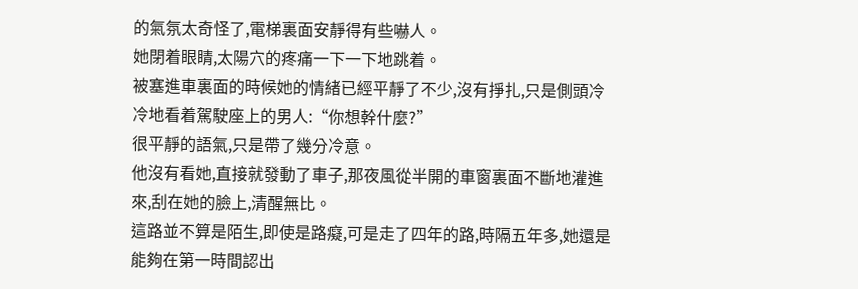的氣氛太奇怪了,電梯裏面安靜得有些嚇人。
她閉着眼睛,太陽穴的疼痛一下一下地跳着。
被塞進車裏面的時候她的情緒已經平靜了不少,沒有掙扎,只是側頭冷冷地看着駕駛座上的男人:“你想幹什麼?”
很平靜的語氣,只是帶了幾分冷意。
他沒有看她,直接就發動了車子,那夜風從半開的車窗裏面不斷地灌進來,刮在她的臉上,清醒無比。
這路並不算是陌生,即使是路癡,可是走了四年的路,時隔五年多,她還是能夠在第一時間認出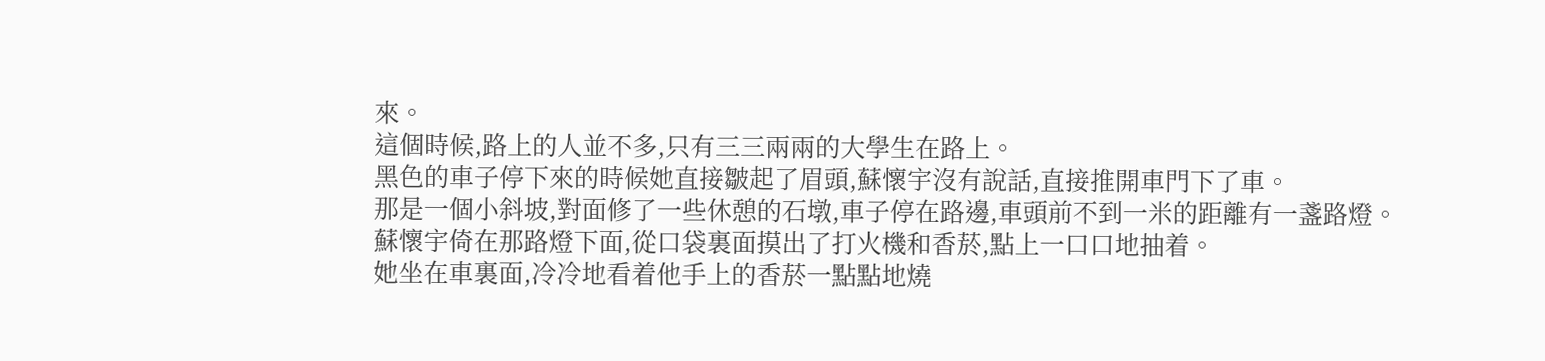來。
這個時候,路上的人並不多,只有三三兩兩的大學生在路上。
黑色的車子停下來的時候她直接皺起了眉頭,蘇懷宇沒有說話,直接推開車門下了車。
那是一個小斜坡,對面修了一些休憩的石墩,車子停在路邊,車頭前不到一米的距離有一盞路燈。
蘇懷宇倚在那路燈下面,從口袋裏面摸出了打火機和香菸,點上一口口地抽着。
她坐在車裏面,冷冷地看着他手上的香菸一點點地燒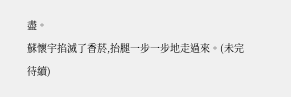盡。
蘇懷宇掐滅了香菸,抬腿一步一步地走過來。(未完待續)